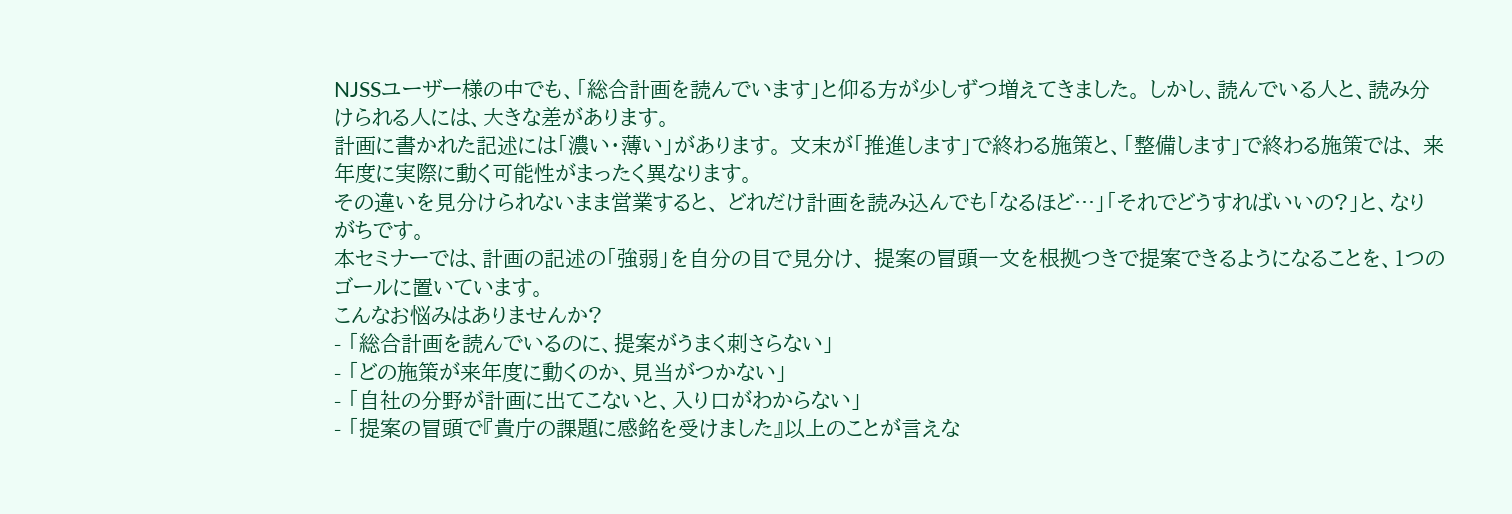NJSSユーザー様の中でも、「総合計画を読んでいます」と仰る方が少しずつ増えてきました。 しかし、読んでいる人と、読み分けられる人には、大きな差があります。
計画に書かれた記述には「濃い・薄い」があります。 文末が「推進します」で終わる施策と、「整備します」で終わる施策では、 来年度に実際に動く可能性がまったく異なります。
その違いを見分けられないまま営業すると、 どれだけ計画を読み込んでも「なるほど…」「それでどうすればいいの?」と、なりがちです。
本セミナーでは、計画の記述の「強弱」を自分の目で見分け、 提案の冒頭一文を根拠つきで提案できるようになることを、1つのゴールに置いています。
こんなお悩みはありませんか?
- 「総合計画を読んでいるのに、提案がうまく刺さらない」
- 「どの施策が来年度に動くのか、見当がつかない」
- 「自社の分野が計画に出てこないと、入り口がわからない」
- 「提案の冒頭で『貴庁の課題に感銘を受けました』以上のことが言えな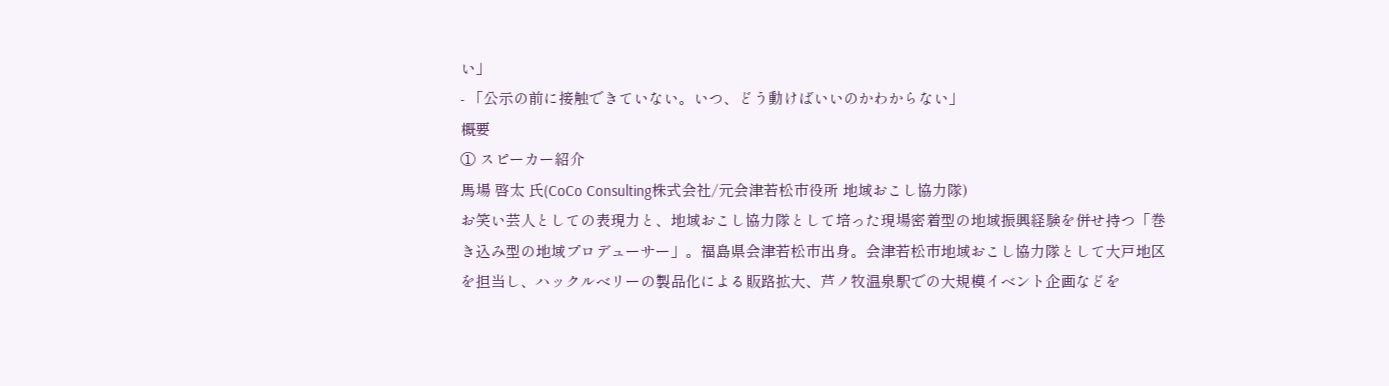い」
- 「公示の前に接触できていない。いつ、どう動けばいいのかわからない」
概要
① スピーカー紹介
馬場 啓太 氏(CoCo Consulting株式会社/元会津若松市役所 地域おこし協力隊)
お笑い芸人としての表現力と、地域おこし協力隊として培った現場密着型の地域振興経験を併せ持つ「巻き込み型の地域プロデューサー」。福島県会津若松市出身。会津若松市地域おこし協力隊として大戸地区を担当し、ハックルベリーの製品化による販路拡大、芦ノ牧温泉駅での大規模イベント企画などを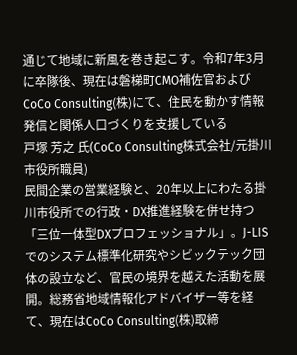通じて地域に新風を巻き起こす。令和7年3月に卒隊後、現在は磐梯町CMO補佐官およびCoCo Consulting(株)にて、住民を動かす情報発信と関係人口づくりを支援している
戸塚 芳之 氏(CoCo Consulting株式会社/元掛川市役所職員)
民間企業の営業経験と、20年以上にわたる掛川市役所での行政・DX推進経験を併せ持つ「三位一体型DXプロフェッショナル」。J-LISでのシステム標準化研究やシビックテック団体の設立など、官民の境界を越えた活動を展開。総務省地域情報化アドバイザー等を経て、現在はCoCo Consulting(株)取締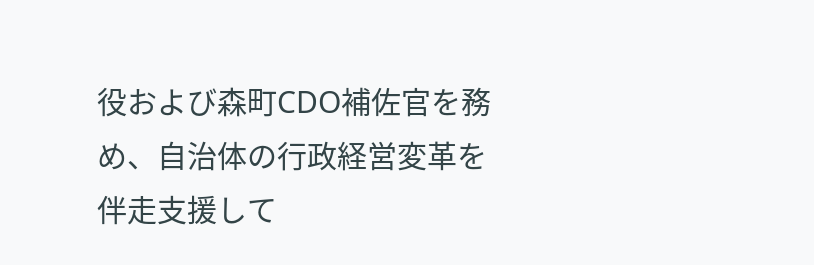役および森町CDO補佐官を務め、自治体の行政経営変革を伴走支援して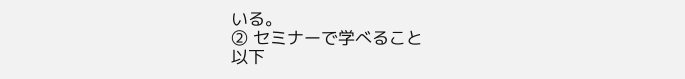いる。
② セミナーで学べること
以下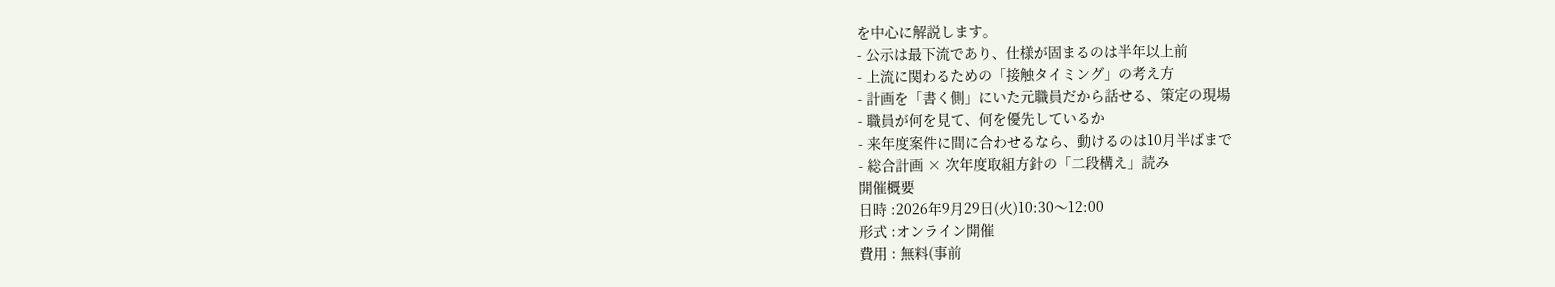を中心に解説します。
- 公示は最下流であり、仕様が固まるのは半年以上前
- 上流に関わるための「接触タイミング」の考え方
- 計画を「書く側」にいた元職員だから話せる、策定の現場
- 職員が何を見て、何を優先しているか
- 来年度案件に間に合わせるなら、動けるのは10月半ばまで
- 総合計画 × 次年度取組方針の「二段構え」読み
開催概要
日時 :2026年9月29日(火)10:30〜12:00
形式 :オンライン開催
費用 : 無料(事前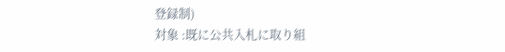登録制)
対象 :既に公共入札に取り組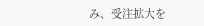み、受注拡大を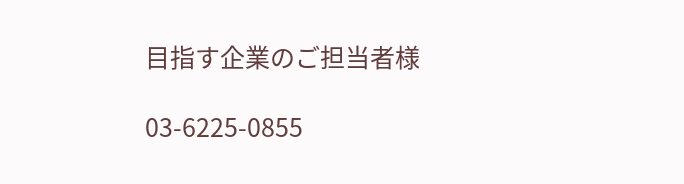目指す企業のご担当者様

03-6225-0855